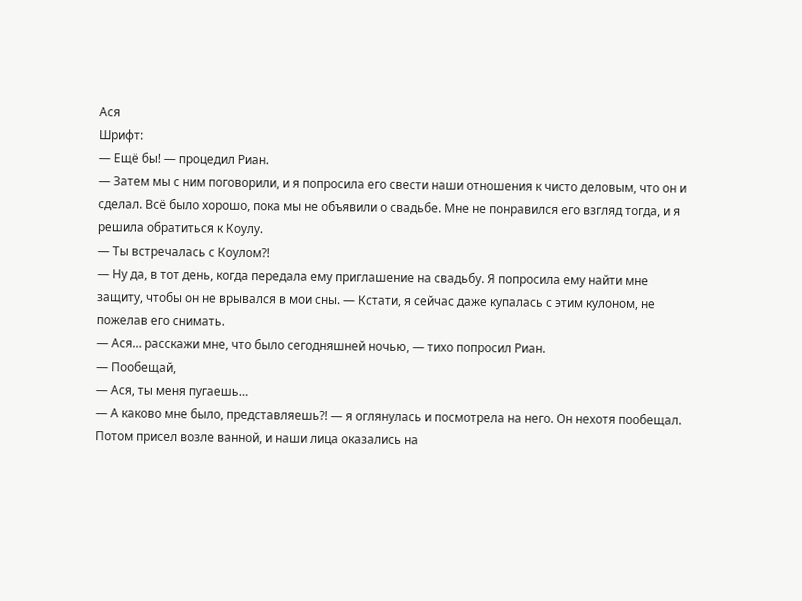Ася
Шрифт:
— Ещё бы! — процедил Риан.
— Затем мы с ним поговорили, и я попросила его свести наши отношения к чисто деловым, что он и сделал. Всё было хорошо, пока мы не объявили о свадьбе. Мне не понравился его взгляд тогда, и я решила обратиться к Коулу.
— Ты встречалась с Коулом?!
— Ну да, в тот день, когда передала ему приглашение на свадьбу. Я попросила ему найти мне защиту, чтобы он не врывался в мои сны. — Кстати, я сейчас даже купалась с этим кулоном, не пожелав его снимать.
— Ася… расскажи мне, что было сегодняшней ночью, — тихо попросил Риан.
— Пообещай,
— Ася, ты меня пугаешь…
— А каково мне было, представляешь?! — я оглянулась и посмотрела на него. Он нехотя пообещал. Потом присел возле ванной, и наши лица оказались на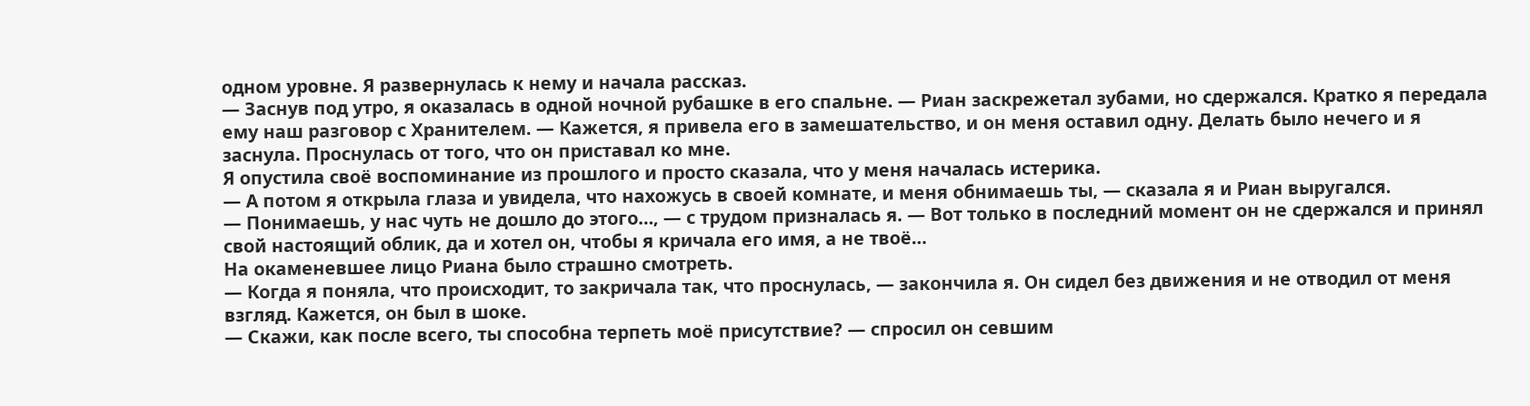одном уровне. Я развернулась к нему и начала рассказ.
— Заснув под утро, я оказалась в одной ночной рубашке в его спальне. — Риан заскрежетал зубами, но сдержался. Кратко я передала ему наш разговор с Хранителем. — Кажется, я привела его в замешательство, и он меня оставил одну. Делать было нечего и я заснула. Проснулась от того, что он приставал ко мне.
Я опустила своё воспоминание из прошлого и просто сказала, что у меня началась истерика.
— А потом я открыла глаза и увидела, что нахожусь в своей комнате, и меня обнимаешь ты, — сказала я и Риан выругался.
— Понимаешь, у нас чуть не дошло до этого…, — с трудом призналась я. — Вот только в последний момент он не сдержался и принял свой настоящий облик, да и хотел он, чтобы я кричала его имя, а не твоё…
На окаменевшее лицо Риана было страшно смотреть.
— Когда я поняла, что происходит, то закричала так, что проснулась, — закончила я. Он сидел без движения и не отводил от меня взгляд. Кажется, он был в шоке.
— Скажи, как после всего, ты способна терпеть моё присутствие? — спросил он севшим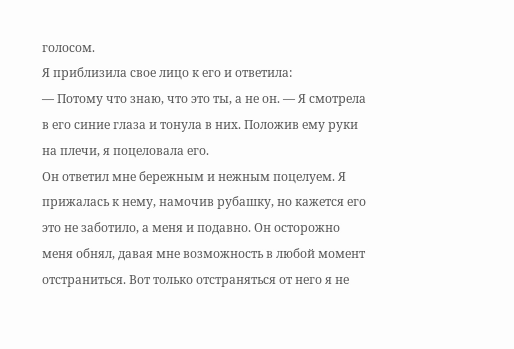голосом.
Я приблизила свое лицо к его и ответила:
— Потому что знаю, что это ты, а не он. — Я смотрела в его синие глаза и тонула в них. Положив ему руки на плечи, я поцеловала его.
Он ответил мне бережным и нежным поцелуем. Я прижалась к нему, намочив рубашку, но кажется его это не заботило, а меня и подавно. Он осторожно меня обнял, давая мне возможность в любой момент отстраниться. Вот только отстраняться от него я не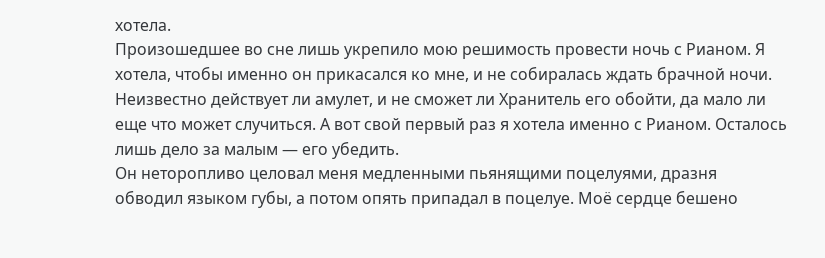хотела.
Произошедшее во сне лишь укрепило мою решимость провести ночь с Рианом. Я хотела, чтобы именно он прикасался ко мне, и не собиралась ждать брачной ночи. Неизвестно действует ли амулет, и не сможет ли Хранитель его обойти, да мало ли еще что может случиться. А вот свой первый раз я хотела именно с Рианом. Осталось лишь дело за малым — его убедить.
Он неторопливо целовал меня медленными пьянящими поцелуями, дразня обводил языком губы, а потом опять припадал в поцелуе. Моё сердце бешено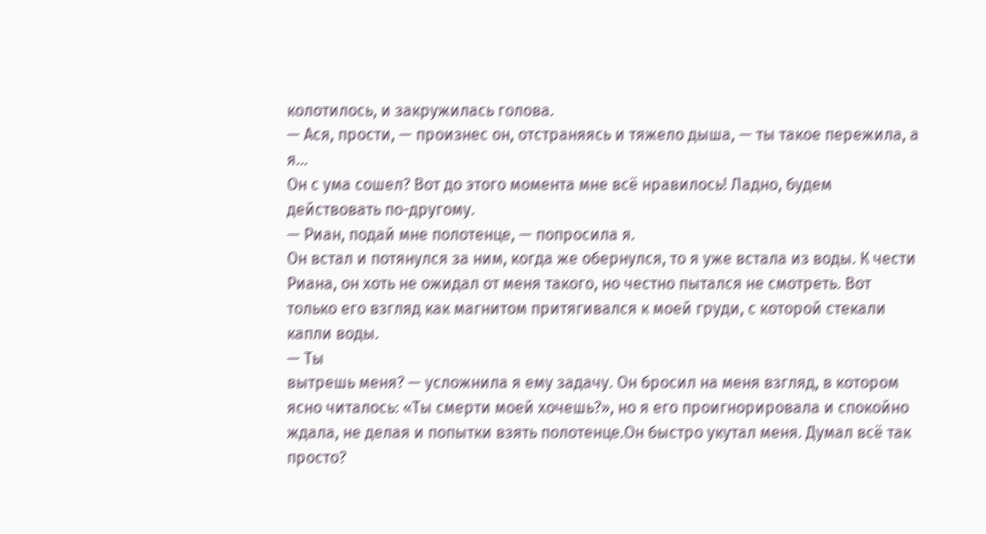колотилось, и закружилась голова.
— Ася, прости, — произнес он, отстраняясь и тяжело дыша, — ты такое пережила, а я…
Он с ума сошел? Вот до этого момента мне всё нравилось! Ладно, будем действовать по-другому.
— Риан, подай мне полотенце, — попросила я.
Он встал и потянулся за ним, когда же обернулся, то я уже встала из воды. К чести Риана, он хоть не ожидал от меня такого, но честно пытался не смотреть. Вот только его взгляд как магнитом притягивался к моей груди, с которой стекали капли воды.
— Ты
вытрешь меня? — усложнила я ему задачу. Он бросил на меня взгляд, в котором ясно читалось: «Ты смерти моей хочешь?», но я его проигнорировала и спокойно ждала, не делая и попытки взять полотенце.Он быстро укутал меня. Думал всё так просто?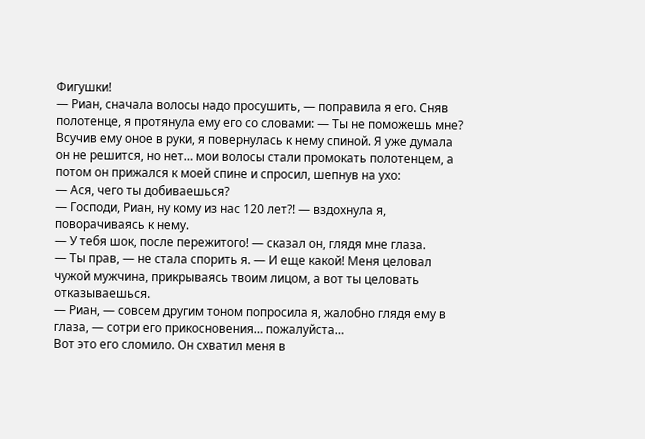Фигушки!
— Риан, сначала волосы надо просушить, — поправила я его. Сняв полотенце, я протянула ему его со словами: — Ты не поможешь мне?
Всучив ему оное в руки, я повернулась к нему спиной. Я уже думала он не решится, но нет… мои волосы стали промокать полотенцем, а потом он прижался к моей спине и спросил, шепнув на ухо:
— Ася, чего ты добиваешься?
— Господи, Риан, ну кому из нас 120 лет?! — вздохнула я, поворачиваясь к нему.
— У тебя шок, после пережитого! — сказал он, глядя мне глаза.
— Ты прав, — не стала спорить я. — И еще какой! Меня целовал чужой мужчина, прикрываясь твоим лицом, а вот ты целовать отказываешься.
— Риан, — совсем другим тоном попросила я, жалобно глядя ему в глаза, — сотри его прикосновения… пожалуйста…
Вот это его сломило. Он схватил меня в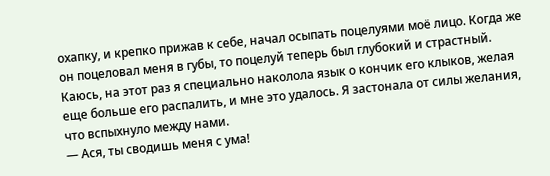охапку, и крепко прижав к себе, начал осыпать поцелуями моё лицо. Когда же он поцеловал меня в губы, то поцелуй теперь был глубокий и страстный. Каюсь, на этот раз я специально наколола язык о кончик его клыков, желая еще больше его распалить, и мне это удалось. Я застонала от силы желания, что вспыхнуло между нами.
— Ася, ты сводишь меня с ума!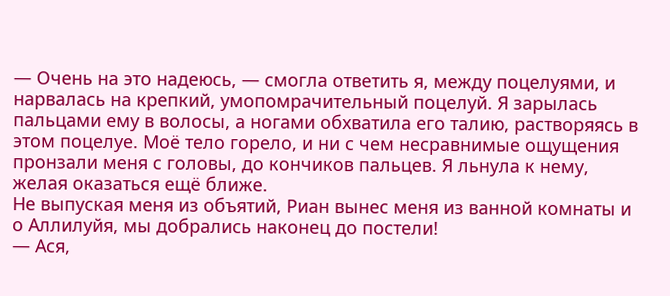— Очень на это надеюсь, — смогла ответить я, между поцелуями, и нарвалась на крепкий, умопомрачительный поцелуй. Я зарылась пальцами ему в волосы, а ногами обхватила его талию, растворяясь в этом поцелуе. Моё тело горело, и ни с чем несравнимые ощущения пронзали меня с головы, до кончиков пальцев. Я льнула к нему, желая оказаться ещё ближе.
Не выпуская меня из объятий, Риан вынес меня из ванной комнаты и о Аллилуйя, мы добрались наконец до постели!
— Ася,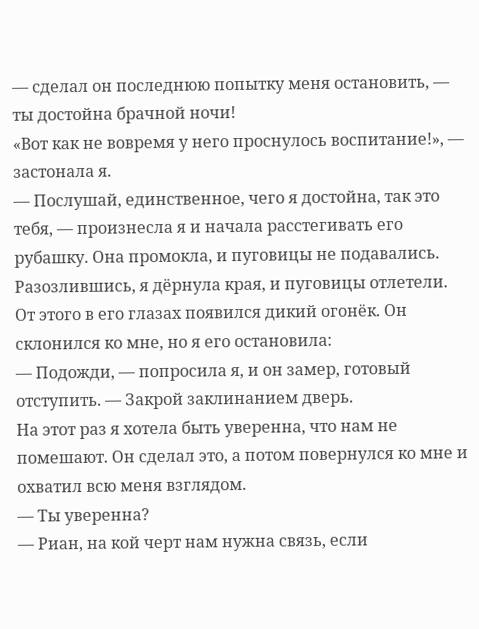— сделал он последнюю попытку меня остановить, — ты достойна брачной ночи!
«Вот как не вовремя у него проснулось воспитание!», — застонала я.
— Послушай, единственное, чего я достойна, так это тебя, — произнесла я и начала расстегивать его рубашку. Она промокла, и пуговицы не подавались. Разозлившись, я дёрнула края, и пуговицы отлетели.
От этого в его глазах появился дикий огонёк. Он склонился ко мне, но я его остановила:
— Подожди, — попросила я, и он замер, готовый отступить. — Закрой заклинанием дверь.
На этот раз я хотела быть уверенна, что нам не помешают. Он сделал это, а потом повернулся ко мне и охватил всю меня взглядом.
— Ты уверенна?
— Риан, на кой черт нам нужна связь, если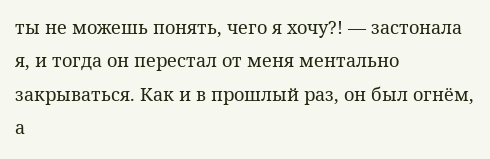ты не можешь понять, чего я хочу?! — застонала я, и тогда он перестал от меня ментально закрываться. Как и в прошлый раз, он был огнём, а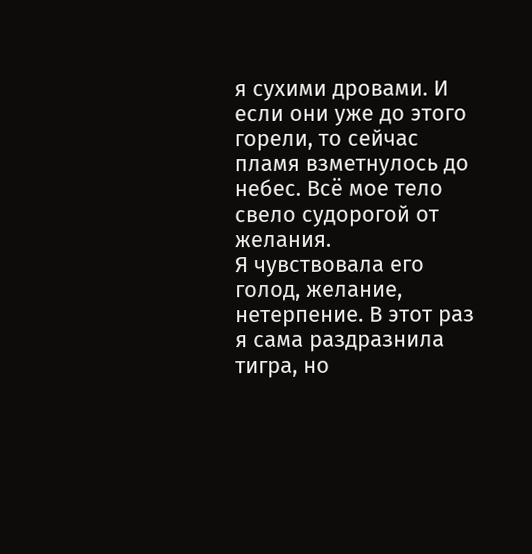я сухими дровами. И если они уже до этого горели, то сейчас пламя взметнулось до небес. Всё мое тело свело судорогой от желания.
Я чувствовала его голод, желание, нетерпение. В этот раз я сама раздразнила тигра, но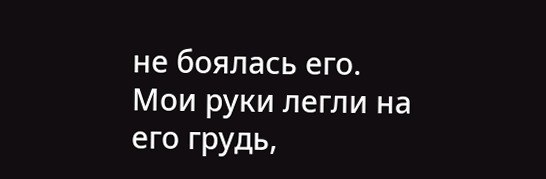не боялась его. Мои руки легли на его грудь,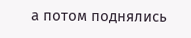а потом поднялись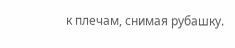к плечам, снимая рубашку.